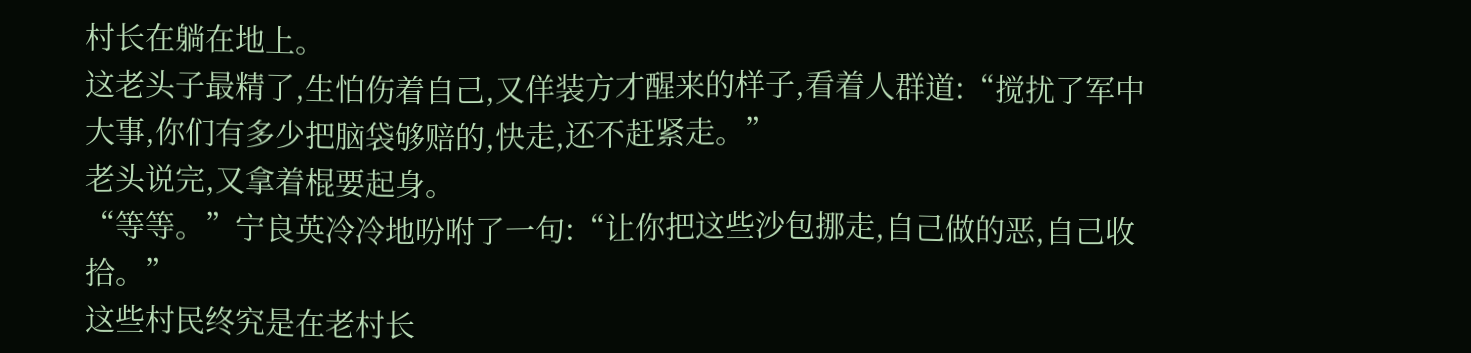村长在躺在地上。
这老头子最精了,生怕伤着自己,又佯装方才醒来的样子,看着人群道:“搅扰了军中大事,你们有多少把脑袋够赔的,快走,还不赶紧走。”
老头说完,又拿着棍要起身。
“等等。”宁良英冷冷地吩咐了一句:“让你把这些沙包挪走,自己做的恶,自己收拾。”
这些村民终究是在老村长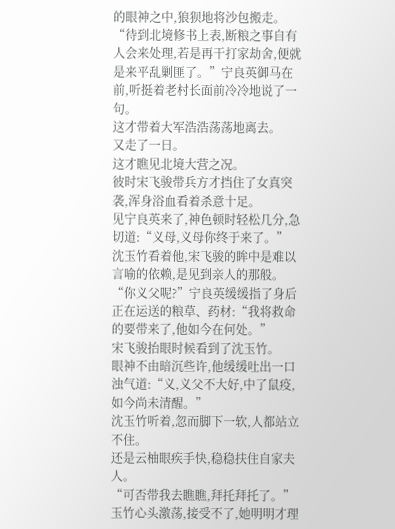的眼神之中,狼狈地将沙包搬走。
“待到北境修书上表,断粮之事自有人会来处理,若是再干打家劫舍,便就是来平乱剿匪了。”宁良英御马在前,听挺着老村长面前冷冷地说了一句。
这才带着大军浩浩荡荡地离去。
又走了一日。
这才瞧见北境大营之况。
彼时宋飞骏带兵方才挡住了女真突袭,浑身浴血看着杀意十足。
见宁良英来了,神色顿时轻松几分,急切道:“义母,义母你终于来了。”
沈玉竹看着他,宋飞骏的眸中是难以言喻的依赖,是见到亲人的那般。
“你义父呢?”宁良英缓缓指了身后正在运送的粮草、药材:“我将救命的要带来了,他如今在何处。”
宋飞骏抬眼时候看到了沈玉竹。
眼神不由暗沉些许,他缓缓吐出一口浊气道:“义,义父不大好,中了鼠疫,如今尚未清醒。”
沈玉竹听着,忽而脚下一软,人都站立不住。
还是云柚眼疾手快,稳稳扶住自家夫人。
“可否带我去瞧瞧,拜托拜托了。”玉竹心头激荡,接受不了,她明明才理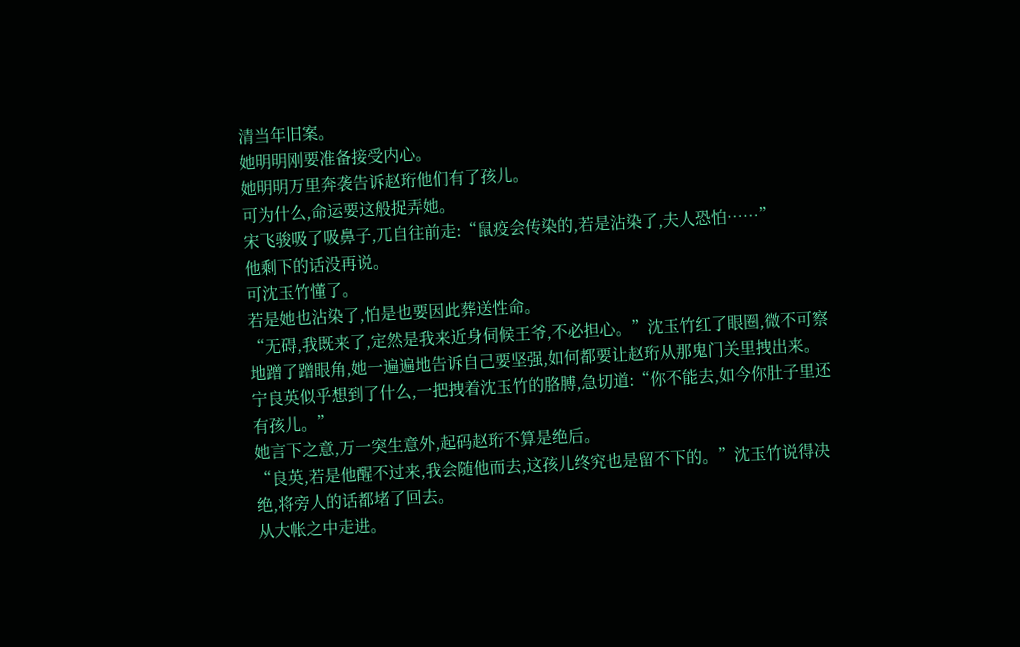清当年旧案。
她明明刚要准备接受内心。
她明明万里奔袭告诉赵珩他们有了孩儿。
可为什么,命运要这般捉弄她。
宋飞骏吸了吸鼻子,兀自往前走:“鼠疫会传染的,若是沾染了,夫人恐怕……”
他剩下的话没再说。
可沈玉竹懂了。
若是她也沾染了,怕是也要因此葬送性命。
“无碍,我既来了,定然是我来近身伺候王爷,不必担心。”沈玉竹红了眼圈,微不可察地蹭了蹭眼角,她一遍遍地告诉自己要坚强,如何都要让赵珩从那鬼门关里拽出来。
宁良英似乎想到了什么,一把拽着沈玉竹的胳膊,急切道:“你不能去,如今你肚子里还有孩儿。”
她言下之意,万一突生意外,起码赵珩不算是绝后。
“良英,若是他醒不过来,我会随他而去,这孩儿终究也是留不下的。”沈玉竹说得决绝,将旁人的话都堵了回去。
从大帐之中走进。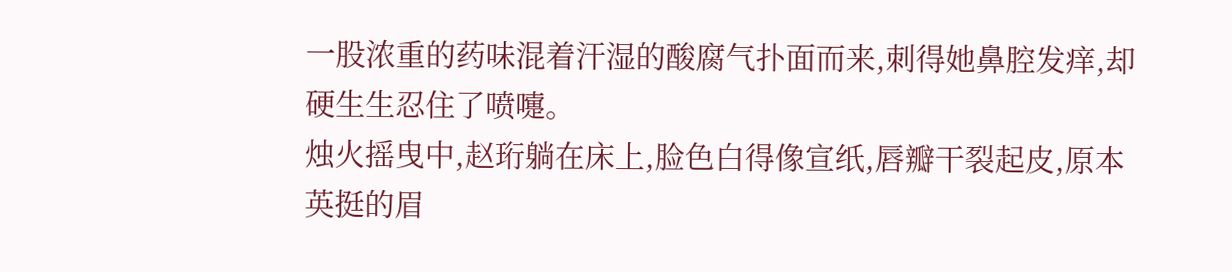一股浓重的药味混着汗湿的酸腐气扑面而来,刺得她鼻腔发痒,却硬生生忍住了喷嚏。
烛火摇曳中,赵珩躺在床上,脸色白得像宣纸,唇瓣干裂起皮,原本英挺的眉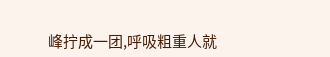峰拧成一团,呼吸粗重人就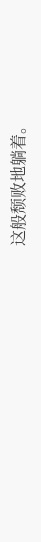这般颓败地躺着。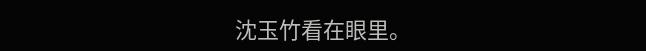沈玉竹看在眼里。